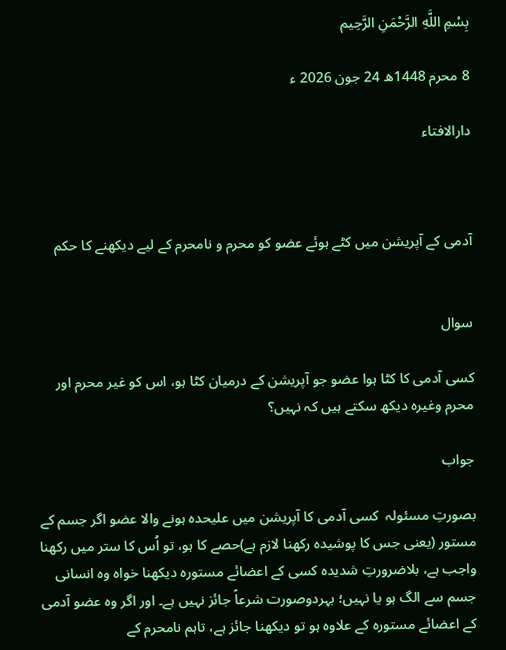بِسْمِ اللَّهِ الرَّحْمَنِ الرَّحِيم

8 محرم 1448ھ 24 جون 2026 ء

دارالافتاء



آدمی کے آپریشن میں کٹے ہوئے عضو کو محرم و نامحرم کے لیے دیکھنے کا حکم


سوال

کسی آدمی کا کٹا ہوا عضو جو آپریشن کے درمیان کٹا ہو، اس کو غیر محرم اور محرم وغیرہ دیکھ سکتے ہیں کہ نہیں؟

جواب

بصورتِ مسئولہ  کسی آدمی کا آپریشن میں علیحدہ ہونے والا عضو اگر جسم کے مستور (یعنی جس کا پوشیدہ رکھنا لازم ہے)حصے کا ہو، تو اُس کا ستر میں رکھنا واجب ہے، بلاضرورتِ شدیدہ کسی کے اعضائے مستورہ دیکھنا خواہ وہ انسانی جسم سے الگ ہو یا نہیں؛ بہردوصورت شرعاً جائز نہیں ہے۔ اور اگر وہ عضو آدمی کے اعضائے مستورہ کے علاوہ ہو تو دیکھنا جائز ہے، تاہم نامحرم کے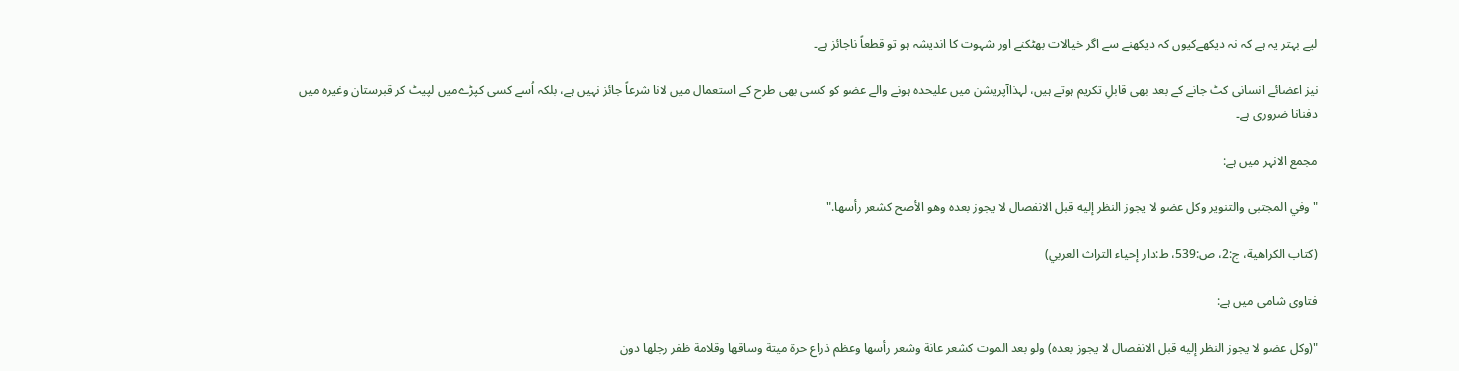لیے بہتر یہ ہے کہ نہ دیکھےکیوں کہ دیکھنے سے اگر خیالات بھٹکنے اور شہوت کا اندیشہ ہو تو قطعاً ناجائز ہے۔

نیز اعضائے انسانی کٹ جانے کے بعد بھی قابلِ تکریم ہوتے ہیں، لہذاآپریشن میں علیحدہ ہونے والے عضو کو کسی بھی طرح کے استعمال میں لانا شرعاً جائز نہیں ہے، بلکہ اُسے کسی کپڑےمیں لپیٹ کر قبرستان وغیرہ میں دفنانا ضروری ہے۔

مجمع الانہر میں ہے:

"وفي المجتبى والتنوير ‌وكل ‌عضو ‌لا ‌يجوز ‌النظر إليه قبل الانفصال لا يجوز بعده وهو الأصح كشعر رأسها."

(كتاب الكراهية، ج:2، ص:539، ط:دار إحياء التراث العربي)

فتاوی شامی میں ہے:

"(وكل عضو لا يجوز النظر إليه قبل الانفصال لا يجوز بعده) ولو بعد الموت ‌كشعر ‌عانة وشعر رأسها وعظم ذراع حرة ميتة وساقها وقلامة ظفر رجلها دون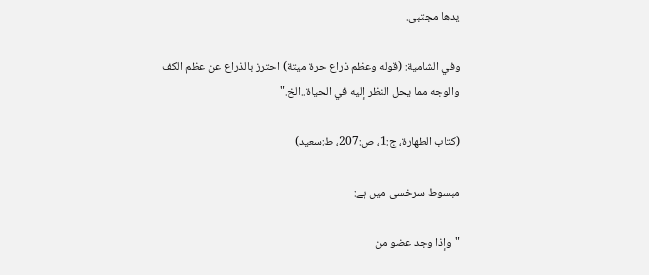يدها مجتبى.

وفي الشامية: (قوله وعظم ذراع حرة ميتة) احترز بالذراع عن عظم الكف والوجه مما يحل النظر إليه في الحياة..الخ."

(كتاب الطهارة، ج:1، ص:207، ط:سعيد)

مبسوط سرخسی میں ہے:

"وإذا وجد عضو من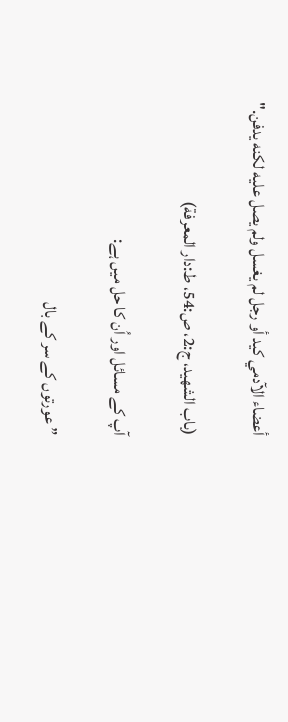أعضاء الآدمي كيد أو رجل لم يغسل ولم يصل عليه لكنه ‌يدفن."

(باب الشهيد، ج:2، ص:54، ط:دار المعرفة)

آپ کے مسائل اور اُن کا حل میں ہے:

” عورتوں کے سر کے بال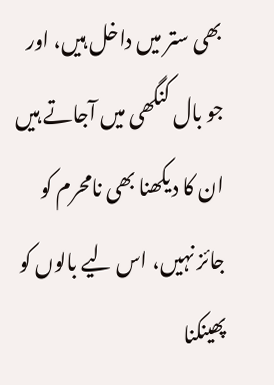بھی ستر میں داخل ہیں، اور جو بال کنگھی میں آجاتے ہیں ان کا دیکھنا بھی نامحرم کو جائز نہیں، اس لیے بالوں کو پھینکنا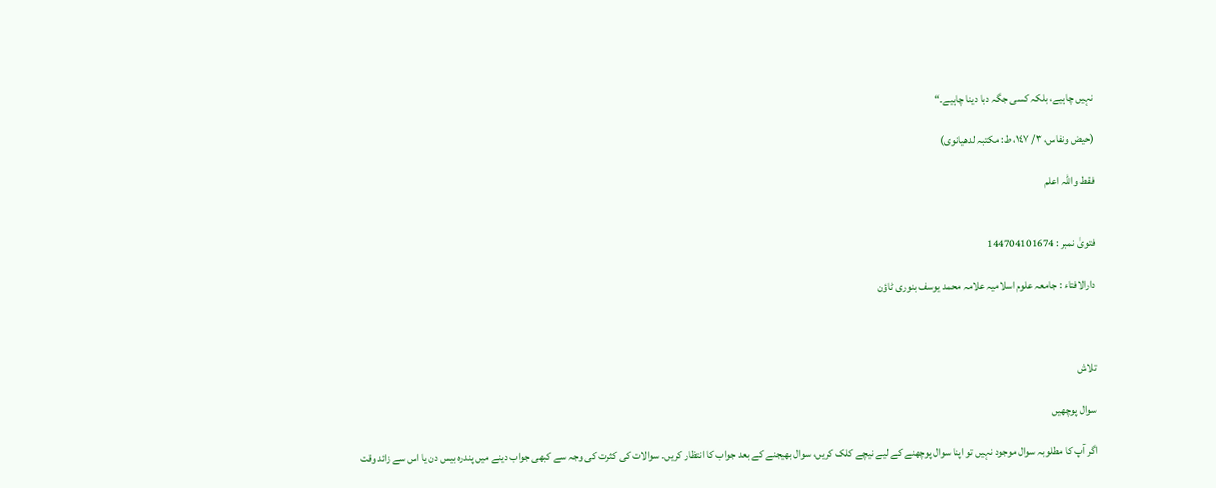نہیں چاہیے، بلکہ کسی جگہ دبا دینا چاہیے۔“

(حیض ونفاس، ٣/ ١٤٧، ط: مکتبہ لدھیانوی)

فقط واللہ اعلم


فتویٰ نمبر : 144704101674

دارالافتاء : جامعہ علوم اسلامیہ علامہ محمد یوسف بنوری ٹاؤن



تلاش

سوال پوچھیں

اگر آپ کا مطلوبہ سوال موجود نہیں تو اپنا سوال پوچھنے کے لیے نیچے کلک کریں، سوال بھیجنے کے بعد جواب کا انتظار کریں۔ سوالات کی کثرت کی وجہ سے کبھی جواب دینے میں پندرہ بیس دن یا اس سے زائد وقت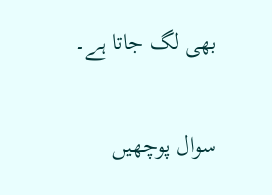بھی لگ جاتا ہے۔

سوال پوچھیں